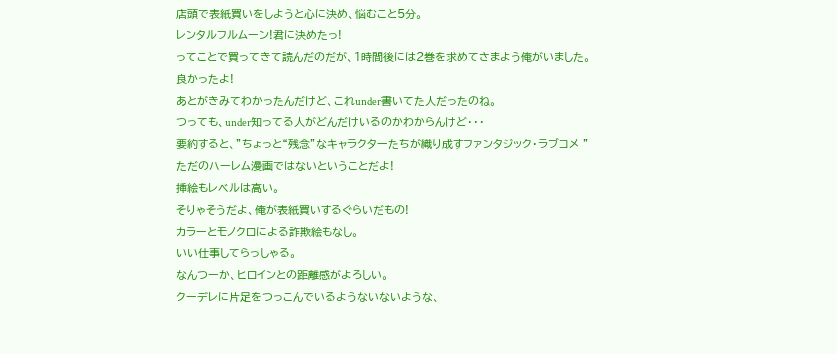店頭で表紙買いをしようと心に決め、悩むこと5分。
レンタルフルムーン!君に決めたっ!
ってことで買ってきて読んだのだが、1時間後には2巻を求めてさまよう俺がいました。
良かったよ!
あとがきみてわかったんだけど、これunder書いてた人だったのね。
つっても、under知ってる人がどんだけいるのかわからんけど・・・
要約すると、”ちょっと“残念”なキャラクターたちが織り成すファンタジック・ラブコメ ”
ただのハーレム漫画ではないということだよ!
挿絵もレベルは高い。
そりゃそうだよ、俺が表紙買いするぐらいだもの!
カラーとモノクロによる詐欺絵もなし。
いい仕事してらっしゃる。
なんつーか、ヒロインとの距離感がよろしい。
クーデレに片足をつっこんでいるようないないような、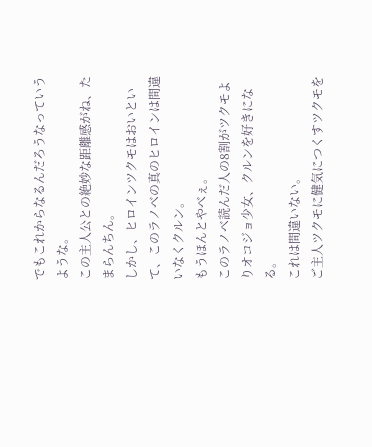でもこれからなるんだろうなっていうような。
この主人公との絶妙な距離感がね、たまらんちん。
しかし、ヒロインツクモはおいといて、このラノベの真のヒロインは間違いなくクルン。
もうほんとやべぇ。
このラノベ読んだ人の8割がツクモよりオコジョ少女、クルンを好きになる。
これは間違いない。
ご主人ツクモに健気につくすツクモを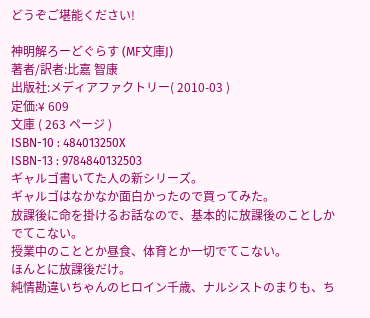どうぞご堪能ください!

神明解ろーどぐらす (MF文庫J)
著者/訳者:比嘉 智康
出版社:メディアファクトリー( 2010-03 )
定価:¥ 609
文庫 ( 263 ページ )
ISBN-10 : 484013250X
ISBN-13 : 9784840132503
ギャルゴ書いてた人の新シリーズ。
ギャルゴはなかなか面白かったので買ってみた。
放課後に命を掛けるお話なので、基本的に放課後のことしかでてこない。
授業中のこととか昼食、体育とか一切でてこない。
ほんとに放課後だけ。
純情勘違いちゃんのヒロイン千歳、ナルシストのまりも、ち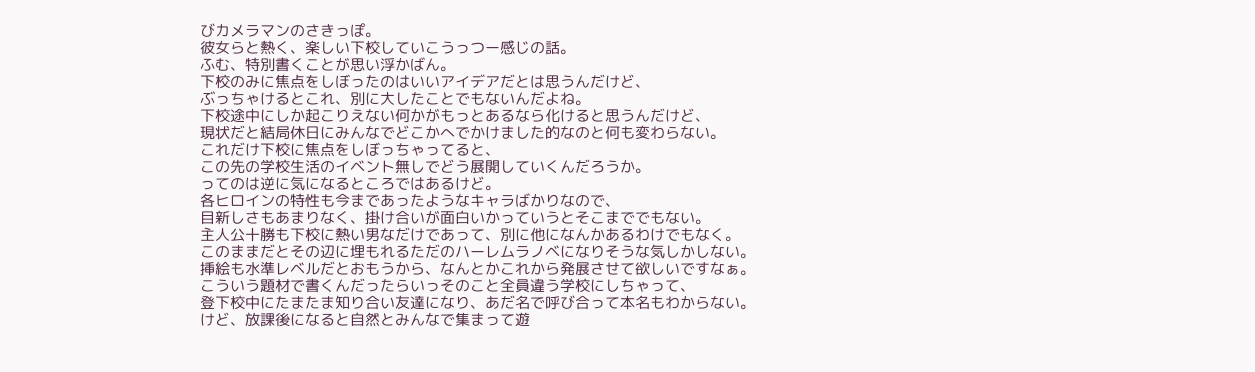びカメラマンのさきっぽ。
彼女らと熱く、楽しい下校していこうっつー感じの話。
ふむ、特別書くことが思い浮かばん。
下校のみに焦点をしぼったのはいいアイデアだとは思うんだけど、
ぶっちゃけるとこれ、別に大したことでもないんだよね。
下校途中にしか起こりえない何かがもっとあるなら化けると思うんだけど、
現状だと結局休日にみんなでどこかへでかけました的なのと何も変わらない。
これだけ下校に焦点をしぼっちゃってると、
この先の学校生活のイベント無しでどう展開していくんだろうか。
ってのは逆に気になるところではあるけど。
各ヒロインの特性も今まであったようなキャラばかりなので、
目新しさもあまりなく、掛け合いが面白いかっていうとそこまででもない。
主人公十勝も下校に熱い男なだけであって、別に他になんかあるわけでもなく。
このままだとその辺に埋もれるただのハーレムラノベになりそうな気しかしない。
挿絵も水準レベルだとおもうから、なんとかこれから発展させて欲しいですなぁ。
こういう題材で書くんだったらいっそのこと全員違う学校にしちゃって、
登下校中にたまたま知り合い友達になり、あだ名で呼び合って本名もわからない。
けど、放課後になると自然とみんなで集まって遊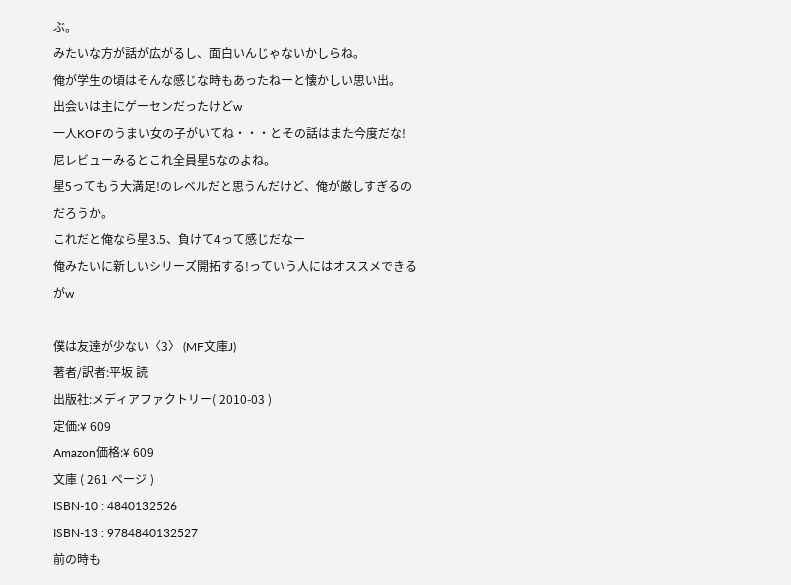ぶ。
みたいな方が話が広がるし、面白いんじゃないかしらね。
俺が学生の頃はそんな感じな時もあったねーと懐かしい思い出。
出会いは主にゲーセンだったけどw
一人KOFのうまい女の子がいてね・・・とその話はまた今度だな!
尼レビューみるとこれ全員星5なのよね。
星5ってもう大満足!のレベルだと思うんだけど、俺が厳しすぎるのだろうか。
これだと俺なら星3.5、負けて4って感じだなー
俺みたいに新しいシリーズ開拓する!っていう人にはオススメできるがw

僕は友達が少ない〈3〉 (MF文庫J)
著者/訳者:平坂 読
出版社:メディアファクトリー( 2010-03 )
定価:¥ 609
Amazon価格:¥ 609
文庫 ( 261 ページ )
ISBN-10 : 4840132526
ISBN-13 : 9784840132527
前の時も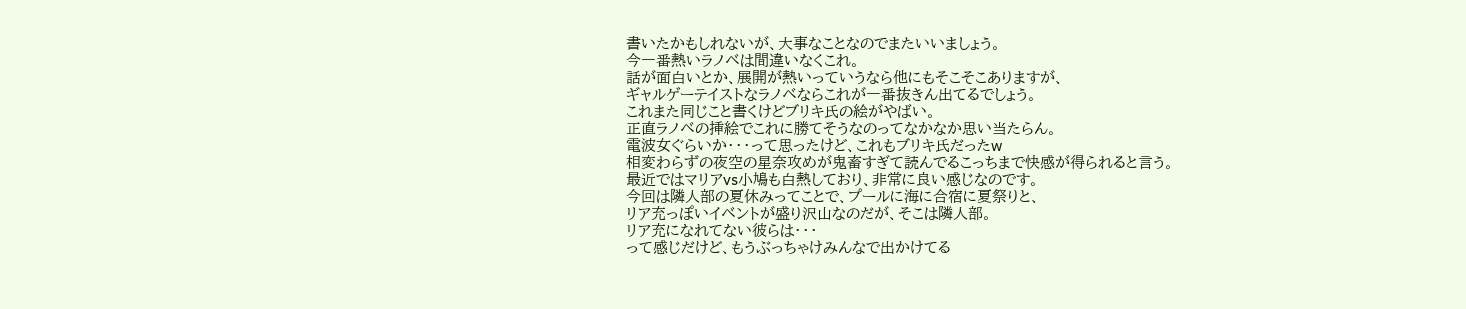書いたかもしれないが、大事なことなのでまたいいましょう。
今一番熱いラノベは間違いなくこれ。
話が面白いとか、展開が熱いっていうなら他にもそこそこありますが、
ギャルゲーテイストなラノベならこれが一番抜きん出てるでしょう。
これまた同じこと書くけどブリキ氏の絵がやばい。
正直ラノベの挿絵でこれに勝てそうなのってなかなか思い当たらん。
電波女ぐらいか・・・って思ったけど、これもブリキ氏だったw
相変わらずの夜空の星奈攻めが鬼畜すぎて読んでるこっちまで快感が得られると言う。
最近ではマリアvs小鳩も白熱しており、非常に良い感じなのです。
今回は隣人部の夏休みってことで、プールに海に合宿に夏祭りと、
リア充っぽいイベントが盛り沢山なのだが、そこは隣人部。
リア充になれてない彼らは・・・
って感じだけど、もうぶっちゃけみんなで出かけてる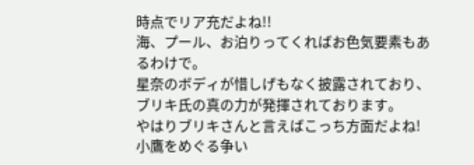時点でリア充だよね!!
海、プール、お泊りってくればお色気要素もあるわけで。
星奈のボディが惜しげもなく披露されており、ブリキ氏の真の力が発揮されております。
やはりブリキさんと言えばこっち方面だよね!
小鷹をめぐる争い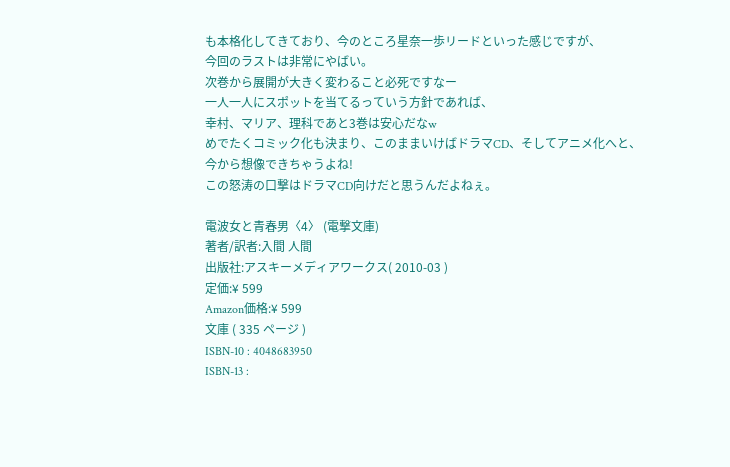も本格化してきており、今のところ星奈一歩リードといった感じですが、
今回のラストは非常にやばい。
次巻から展開が大きく変わること必死ですなー
一人一人にスポットを当てるっていう方針であれば、
幸村、マリア、理科であと3巻は安心だなw
めでたくコミック化も決まり、このままいけばドラマCD、そしてアニメ化へと、
今から想像できちゃうよね!
この怒涛の口撃はドラマCD向けだと思うんだよねぇ。

電波女と青春男〈4〉 (電撃文庫)
著者/訳者:入間 人間
出版社:アスキーメディアワークス( 2010-03 )
定価:¥ 599
Amazon価格:¥ 599
文庫 ( 335 ページ )
ISBN-10 : 4048683950
ISBN-13 :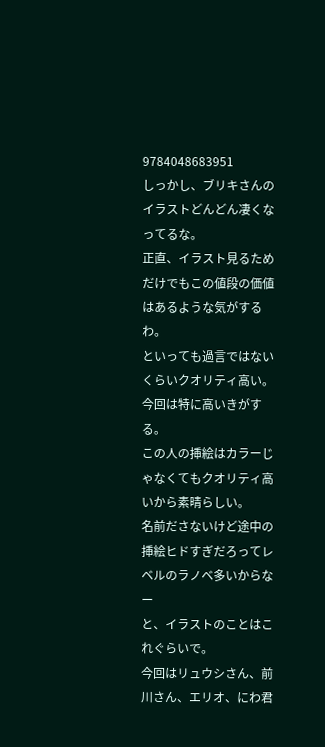9784048683951
しっかし、ブリキさんのイラストどんどん凄くなってるな。
正直、イラスト見るためだけでもこの値段の価値はあるような気がするわ。
といっても過言ではないくらいクオリティ高い。
今回は特に高いきがする。
この人の挿絵はカラーじゃなくてもクオリティ高いから素晴らしい。
名前ださないけど途中の挿絵ヒドすぎだろってレベルのラノベ多いからなー
と、イラストのことはこれぐらいで。
今回はリュウシさん、前川さん、エリオ、にわ君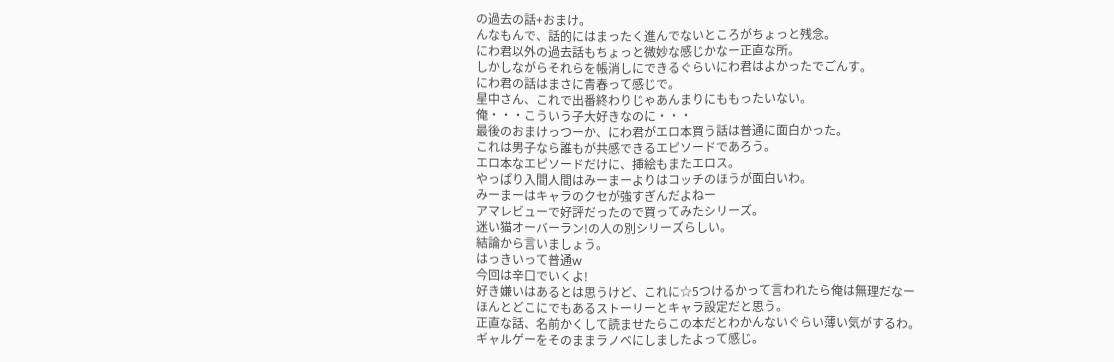の過去の話+おまけ。
んなもんで、話的にはまったく進んでないところがちょっと残念。
にわ君以外の過去話もちょっと微妙な感じかなー正直な所。
しかしながらそれらを帳消しにできるぐらいにわ君はよかったでごんす。
にわ君の話はまさに青春って感じで。
星中さん、これで出番終わりじゃあんまりにももったいない。
俺・・・こういう子大好きなのに・・・
最後のおまけっつーか、にわ君がエロ本買う話は普通に面白かった。
これは男子なら誰もが共感できるエピソードであろう。
エロ本なエピソードだけに、挿絵もまたエロス。
やっぱり入間人間はみーまーよりはコッチのほうが面白いわ。
みーまーはキャラのクセが強すぎんだよねー
アマレビューで好評だったので買ってみたシリーズ。
迷い猫オーバーラン!の人の別シリーズらしい。
結論から言いましょう。
はっきいって普通w
今回は辛口でいくよ!
好き嫌いはあるとは思うけど、これに☆5つけるかって言われたら俺は無理だなー
ほんとどこにでもあるストーリーとキャラ設定だと思う。
正直な話、名前かくして読ませたらこの本だとわかんないぐらい薄い気がするわ。
ギャルゲーをそのままラノベにしましたよって感じ。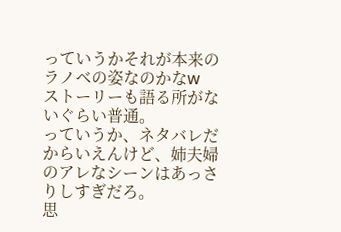っていうかそれが本来のラノベの姿なのかなw
ストーリーも語る所がないぐらい普通。
っていうか、ネタバレだからいえんけど、姉夫婦のアレなシーンはあっさりしすぎだろ。
思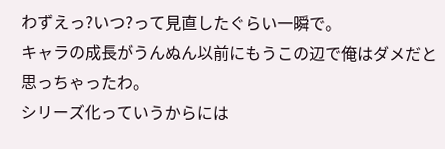わずえっ?いつ?って見直したぐらい一瞬で。
キャラの成長がうんぬん以前にもうこの辺で俺はダメだと思っちゃったわ。
シリーズ化っていうからには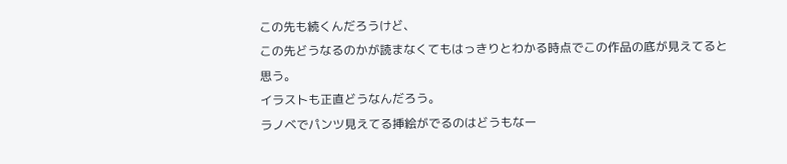この先も続くんだろうけど、
この先どうなるのかが読まなくてもはっきりとわかる時点でこの作品の底が見えてると思う。
イラストも正直どうなんだろう。
ラノベでパンツ見えてる挿絵がでるのはどうもなー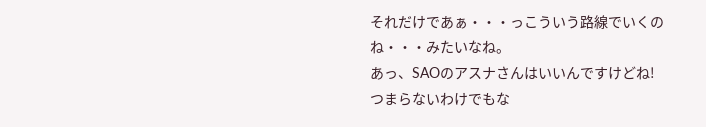それだけであぁ・・・っこういう路線でいくのね・・・みたいなね。
あっ、SAOのアスナさんはいいんですけどね!
つまらないわけでもな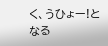く、うひょー!となる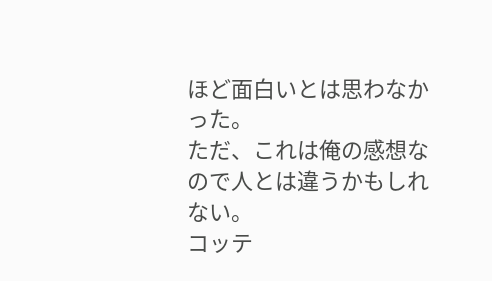ほど面白いとは思わなかった。
ただ、これは俺の感想なので人とは違うかもしれない。
コッテ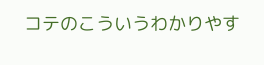コテのこういうわかりやす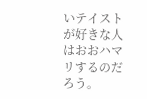いテイストが好きな人はおおハマリするのだろう。